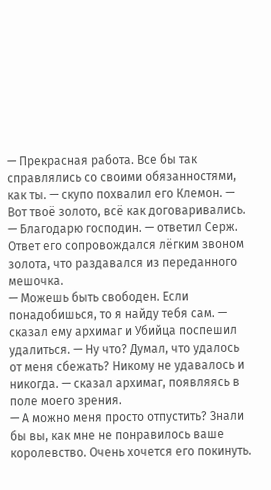— Прекрасная работа. Все бы так справлялись со своими обязанностями, как ты. — скупо похвалил его Клемон. — Вот твоё золото, всё как договаривались.
— Благодарю господин. — ответил Серж. Ответ его сопровождался лёгким звоном золота, что раздавался из переданного мешочка.
— Можешь быть свободен. Если понадобишься, то я найду тебя сам. — сказал ему архимаг и Убийца поспешил удалиться. — Ну что? Думал, что удалось от меня сбежать? Никому не удавалось и никогда. — сказал архимаг, появляясь в поле моего зрения.
— А можно меня просто отпустить? Знали бы вы, как мне не понравилось ваше королевство. Очень хочется его покинуть.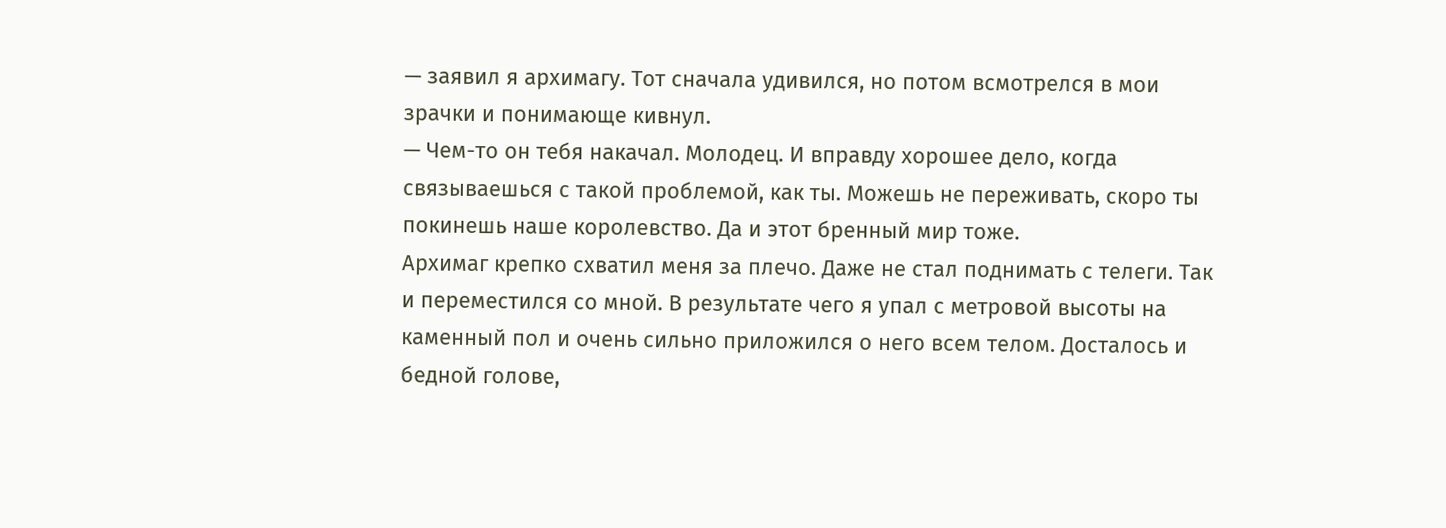— заявил я архимагу. Тот сначала удивился, но потом всмотрелся в мои зрачки и понимающе кивнул.
— Чем-то он тебя накачал. Молодец. И вправду хорошее дело, когда связываешься с такой проблемой, как ты. Можешь не переживать, скоро ты покинешь наше королевство. Да и этот бренный мир тоже.
Архимаг крепко схватил меня за плечо. Даже не стал поднимать с телеги. Так и переместился со мной. В результате чего я упал с метровой высоты на каменный пол и очень сильно приложился о него всем телом. Досталось и бедной голове,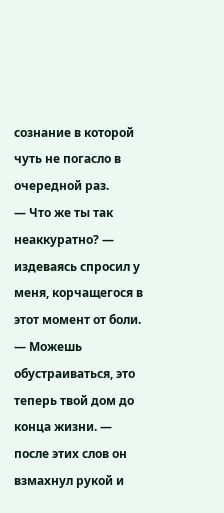сознание в которой чуть не погасло в очередной раз.
— Что же ты так неаккуратно? — издеваясь спросил у меня, корчащегося в этот момент от боли. — Можешь обустраиваться, это теперь твой дом до конца жизни. — после этих слов он взмахнул рукой и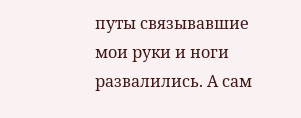путы связывавшие мои руки и ноги развалились. А сам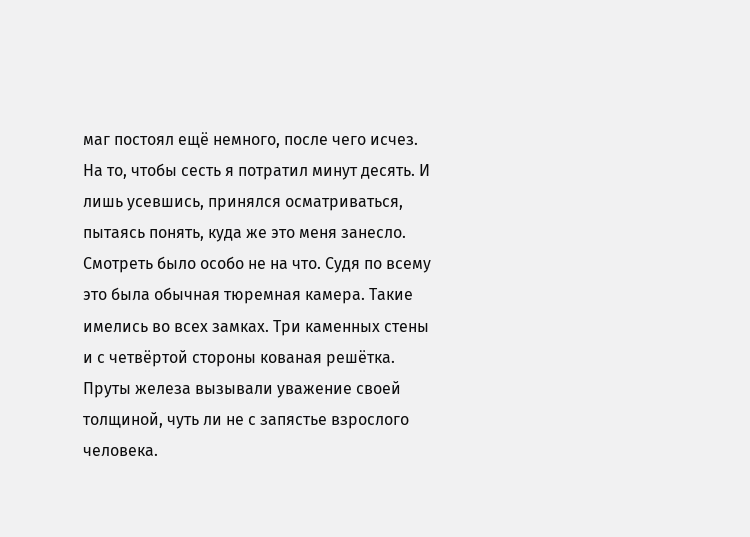маг постоял ещё немного, после чего исчез.
На то, чтобы сесть я потратил минут десять. И лишь усевшись, принялся осматриваться, пытаясь понять, куда же это меня занесло. Смотреть было особо не на что. Судя по всему это была обычная тюремная камера. Такие имелись во всех замках. Три каменных стены и с четвёртой стороны кованая решётка. Пруты железа вызывали уважение своей толщиной, чуть ли не с запястье взрослого человека.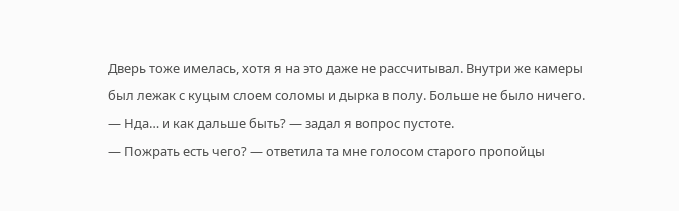Дверь тоже имелась, хотя я на это даже не рассчитывал. Внутри же камеры был лежак с куцым слоем соломы и дырка в полу. Больше не было ничего.
— Нда… и как дальше быть? — задал я вопрос пустоте.
— Пожрать есть чего? — ответила та мне голосом старого пропойцы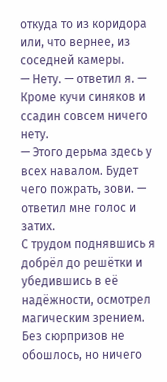откуда то из коридора или, что вернее, из соседней камеры.
— Нету. — ответил я. — Кроме кучи синяков и ссадин совсем ничего нету.
— Этого дерьма здесь у всех навалом. Будет чего пожрать, зови. — ответил мне голос и затих.
С трудом поднявшись я добрёл до решётки и убедившись в её надёжности, осмотрел магическим зрением. Без сюрпризов не обошлось, но ничего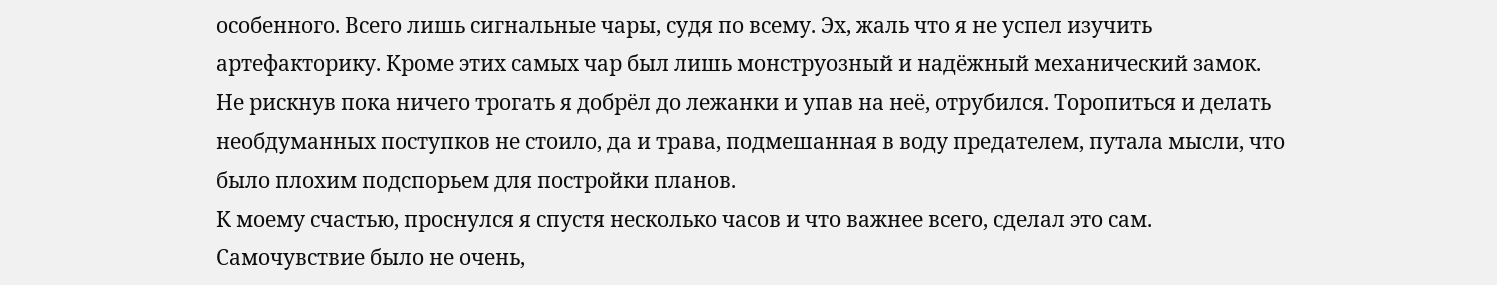особенного. Всего лишь сигнальные чары, судя по всему. Эх, жаль что я не успел изучить артефакторику. Кроме этих самых чар был лишь монструозный и надёжный механический замок. Не рискнув пока ничего трогать я добрёл до лежанки и упав на неё, отрубился. Торопиться и делать необдуманных поступков не стоило, да и трава, подмешанная в воду предателем, путала мысли, что было плохим подспорьем для постройки планов.
К моему счастью, проснулся я спустя несколько часов и что важнее всего, сделал это сам. Самочувствие было не очень,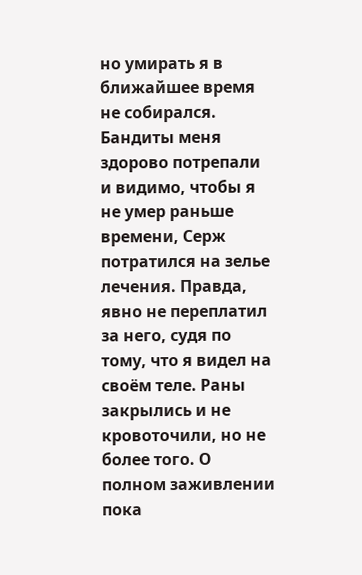но умирать я в ближайшее время не собирался. Бандиты меня здорово потрепали и видимо, чтобы я не умер раньше времени, Серж потратился на зелье лечения. Правда, явно не переплатил за него, судя по тому, что я видел на своём теле. Раны закрылись и не кровоточили, но не более того. О полном заживлении пока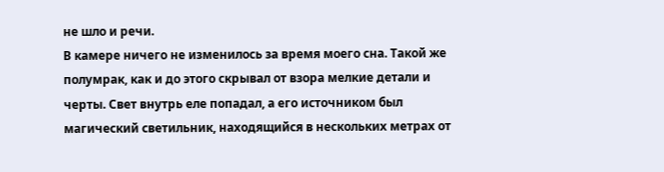не шло и речи.
В камере ничего не изменилось за время моего сна. Такой же полумрак, как и до этого скрывал от взора мелкие детали и черты. Свет внутрь еле попадал, а его источником был магический светильник, находящийся в нескольких метрах от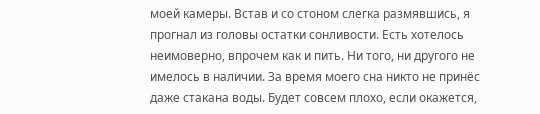моей камеры. Встав и со стоном слегка размявшись, я прогнал из головы остатки сонливости. Есть хотелось неимоверно, впрочем как и пить. Ни того, ни другого не имелось в наличии. За время моего сна никто не принёс даже стакана воды. Будет совсем плохо, если окажется,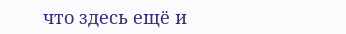что здесь ещё и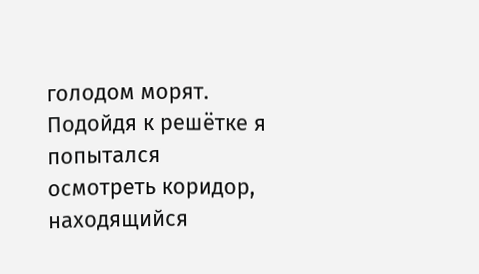голодом морят.
Подойдя к решётке я попытался осмотреть коридор, находящийся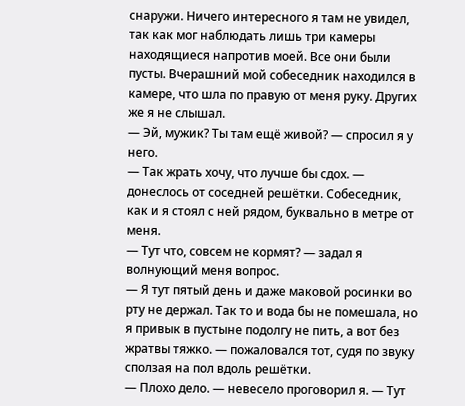снаружи. Ничего интересного я там не увидел, так как мог наблюдать лишь три камеры находящиеся напротив моей. Все они были пусты. Вчерашний мой собеседник находился в камере, что шла по правую от меня руку. Других же я не слышал.
— Эй, мужик? Ты там ещё живой? — спросил я у него.
— Так жрать хочу, что лучше бы сдох. — донеслось от соседней решётки. Собеседник, как и я стоял с ней рядом, буквально в метре от меня.
— Тут что, совсем не кормят? — задал я волнующий меня вопрос.
— Я тут пятый день и даже маковой росинки во рту не держал. Так то и вода бы не помешала, но я привык в пустыне подолгу не пить, а вот без жратвы тяжко. — пожаловался тот, судя по звуку сползая на пол вдоль решётки.
— Плохо дело. — невесело проговорил я. — Тут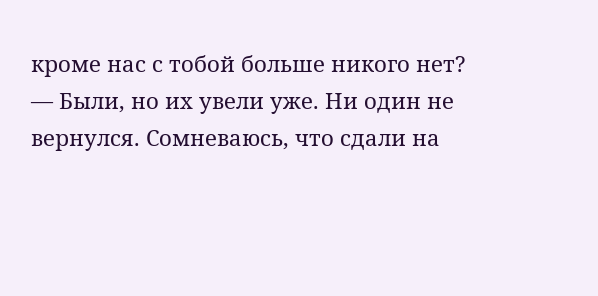кроме нас с тобой больше никого нет?
— Были, но их увели уже. Ни один не вернулся. Сомневаюсь, что сдали на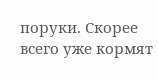поруки. Скорее всего уже кормят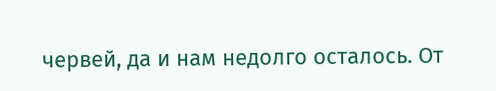червей, да и нам недолго осталось. От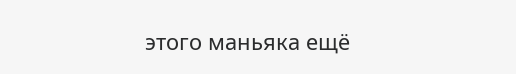этого маньяка ещё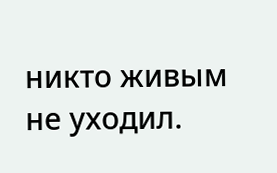никто живым не уходил.